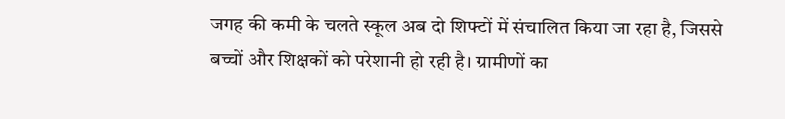जगह की कमी के चलते स्कूल अब दो शिफ्टों में संचालित किया जा रहा है, जिससे बच्चों और शिक्षकों को परेशानी हो रही है। ग्रामीणों का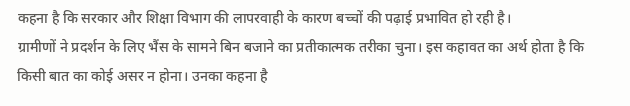कहना है कि सरकार और शिक्षा विभाग की लापरवाही के कारण बच्चों की पढ़ाई प्रभावित हो रही है।
ग्रामीणों ने प्रदर्शन के लिए भैंस के सामने बिन बजाने का प्रतीकात्मक तरीका चुना। इस कहावत का अर्थ होता है कि किसी बात का कोई असर न होना। उनका कहना है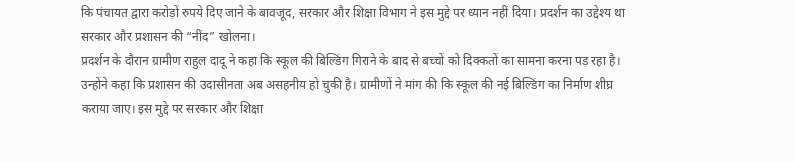कि पंचायत द्वारा करोड़ों रुपये दिए जाने के बावजूद, सरकार और शिक्षा विभाग ने इस मुद्दे पर ध्यान नहीं दिया। प्रदर्शन का उद्देश्य था सरकार और प्रशासन की “नींद” खोलना।
प्रदर्शन के दौरान ग्रामीण राहुल दादू ने कहा कि स्कूल की बिल्डिंग गिराने के बाद से बच्चों को दिक्कतों का सामना करना पड़ रहा है। उन्होंने कहा कि प्रशासन की उदासीनता अब असहनीय हो चुकी है। ग्रामीणों ने मांग की कि स्कूल की नई बिल्डिंग का निर्माण शीघ्र कराया जाए। इस मुद्दे पर सरकार और शिक्षा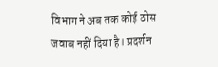विभाग ने अब तक कोई ठोस जवाब नहीं दिया है। प्रदर्शन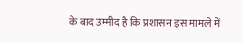के बाद उम्मीद है कि प्रशासन इस मामले में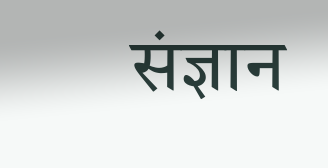संज्ञान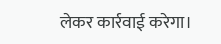लेकर कार्रवाई करेगा।